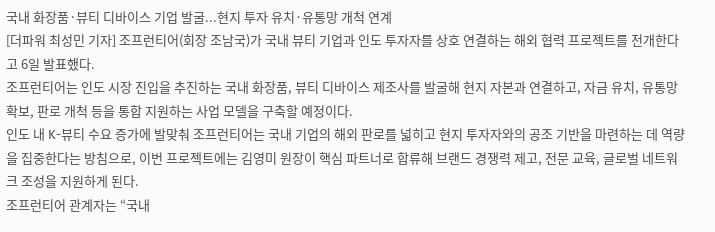국내 화장품·뷰티 디바이스 기업 발굴...현지 투자 유치·유통망 개척 연계
[더파워 최성민 기자] 조프런티어(회장 조남국)가 국내 뷰티 기업과 인도 투자자를 상호 연결하는 해외 협력 프로젝트를 전개한다고 6일 발표했다.
조프런티어는 인도 시장 진입을 추진하는 국내 화장품, 뷰티 디바이스 제조사를 발굴해 현지 자본과 연결하고, 자금 유치, 유통망 확보, 판로 개척 등을 통합 지원하는 사업 모델을 구축할 예정이다.
인도 내 K-뷰티 수요 증가에 발맞춰 조프런티어는 국내 기업의 해외 판로를 넓히고 현지 투자자와의 공조 기반을 마련하는 데 역량을 집중한다는 방침으로, 이번 프로젝트에는 김영미 원장이 핵심 파트너로 합류해 브랜드 경쟁력 제고, 전문 교육, 글로벌 네트워크 조성을 지원하게 된다.
조프런티어 관계자는 “국내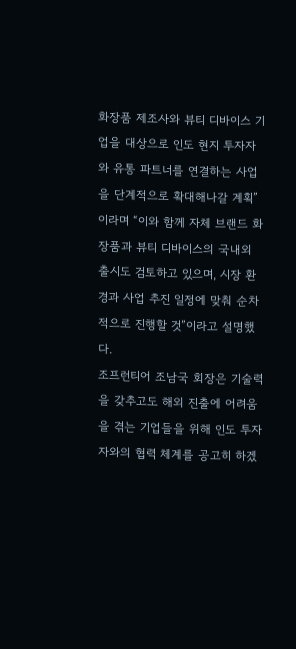화장품 제조사와 뷰티 디바이스 기업을 대상으로 인도 현지 투자자와 유통 파트너를 연결하는 사업을 단계적으로 확대해나갈 계획”이라며 “이와 함께 자체 브랜드 화장품과 뷰티 디바이스의 국내외 출시도 검토하고 있으며, 시장 환경과 사업 추진 일정에 맞춰 순차적으로 진행할 것”이라고 설명했다.
조프런티어 조남국 회장은 기술력을 갖추고도 해외 진출에 어려움을 겪는 기업들을 위해 인도 투자자와의 협력 체계를 공고히 하겠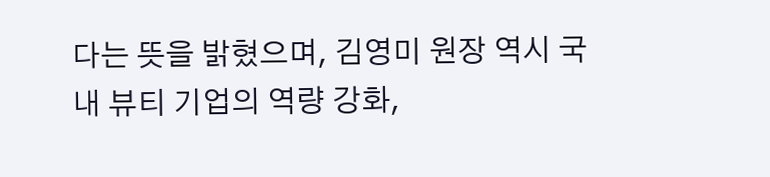다는 뜻을 밝혔으며, 김영미 원장 역시 국내 뷰티 기업의 역량 강화,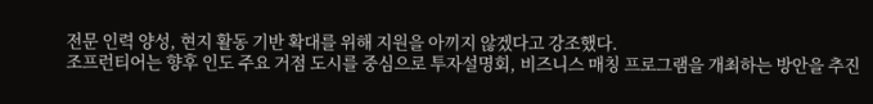전문 인력 양성, 현지 활동 기반 확대를 위해 지원을 아끼지 않겠다고 강조했다.
조프런티어는 향후 인도 주요 거점 도시를 중심으로 투자설명회, 비즈니스 매칭 프로그램을 개최하는 방안을 추진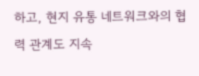하고, 현지 유통 네트워크와의 협력 관계도 지속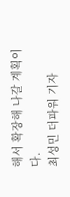해서 확장해 나갈 계획이다.
최성민 더파워 기자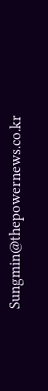Sungmin@thepowernews.co.kr